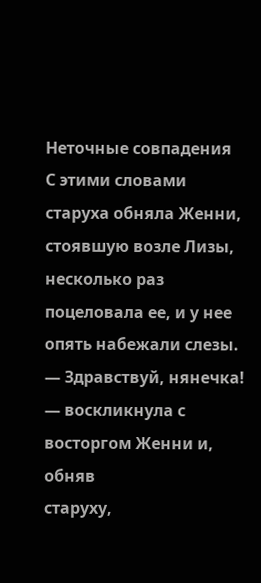Неточные совпадения
С этими словами
старуха обняла Женни, стоявшую возле Лизы, несколько раз
поцеловала ее, и у нее опять набежали слезы.
— Здравствуй, нянечка! — воскликнула с восторгом Женни и, обняв
старуху,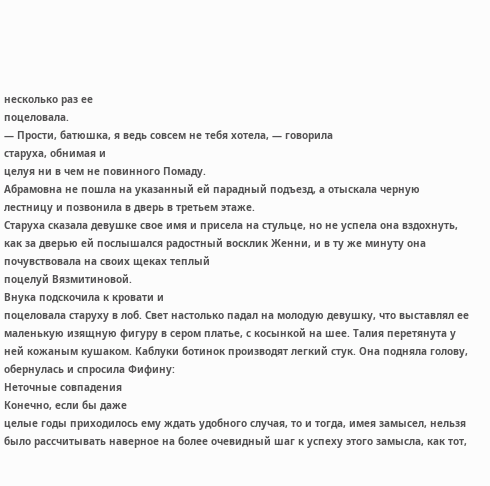несколько раз ее
поцеловала.
— Прости, батюшка, я ведь совсем не тебя хотела, — говорила
старуха, обнимая и
целуя ни в чем не повинного Помаду.
Абрамовна не пошла на указанный ей парадный подъезд, а отыскала черную лестницу и позвонила в дверь в третьем этаже.
Старуха сказала девушке свое имя и присела на стульце, но не успела она вздохнуть, как за дверью ей послышался радостный восклик Женни, и в ту же минуту она почувствовала на своих щеках теплый
поцелуй Вязмитиновой.
Внука подскочила к кровати и
поцеловала старуху в лоб. Свет настолько падал на молодую девушку, что выставлял ее маленькую изящную фигуру в сером платье, с косынкой на шее. Талия перетянута у ней кожаным кушаком. Каблуки ботинок производят легкий стук. Она подняла голову, обернулась и спросила Фифину:
Неточные совпадения
Конечно, если бы даже
целые годы приходилось ему ждать удобного случая, то и тогда, имея замысел, нельзя было рассчитывать наверное на более очевидный шаг к успеху этого замысла, как тот,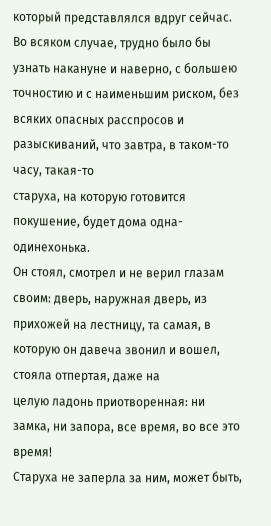который представлялся вдруг сейчас. Во всяком случае, трудно было бы узнать накануне и наверно, с большею точностию и с наименьшим риском, без всяких опасных расспросов и разыскиваний, что завтра, в таком-то часу, такая-то
старуха, на которую готовится покушение, будет дома одна-одинехонька.
Он стоял, смотрел и не верил глазам своим: дверь, наружная дверь, из прихожей на лестницу, та самая, в которую он давеча звонил и вошел, стояла отпертая, даже на
целую ладонь приотворенная: ни замка, ни запора, все время, во все это время!
Старуха не заперла за ним, может быть,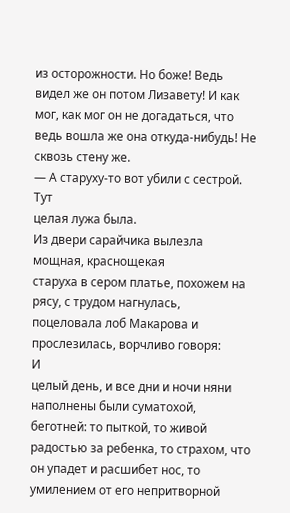из осторожности. Но боже! Ведь видел же он потом Лизавету! И как мог, как мог он не догадаться, что ведь вошла же она откуда-нибудь! Не сквозь стену же.
— А старуху-то вот убили с сестрой. Тут
целая лужа была.
Из двери сарайчика вылезла мощная, краснощекая
старуха в сером платье, похожем на рясу, с трудом нагнулась,
поцеловала лоб Макарова и прослезилась, ворчливо говоря:
И
целый день, и все дни и ночи няни наполнены были суматохой, беготней: то пыткой, то живой радостью за ребенка, то страхом, что он упадет и расшибет нос, то умилением от его непритворной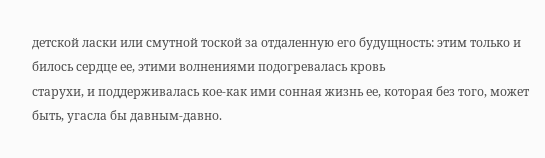детской ласки или смутной тоской за отдаленную его будущность: этим только и билось сердце ее, этими волнениями подогревалась кровь
старухи, и поддерживалась кое-как ими сонная жизнь ее, которая без того, может быть, угасла бы давным-давно.